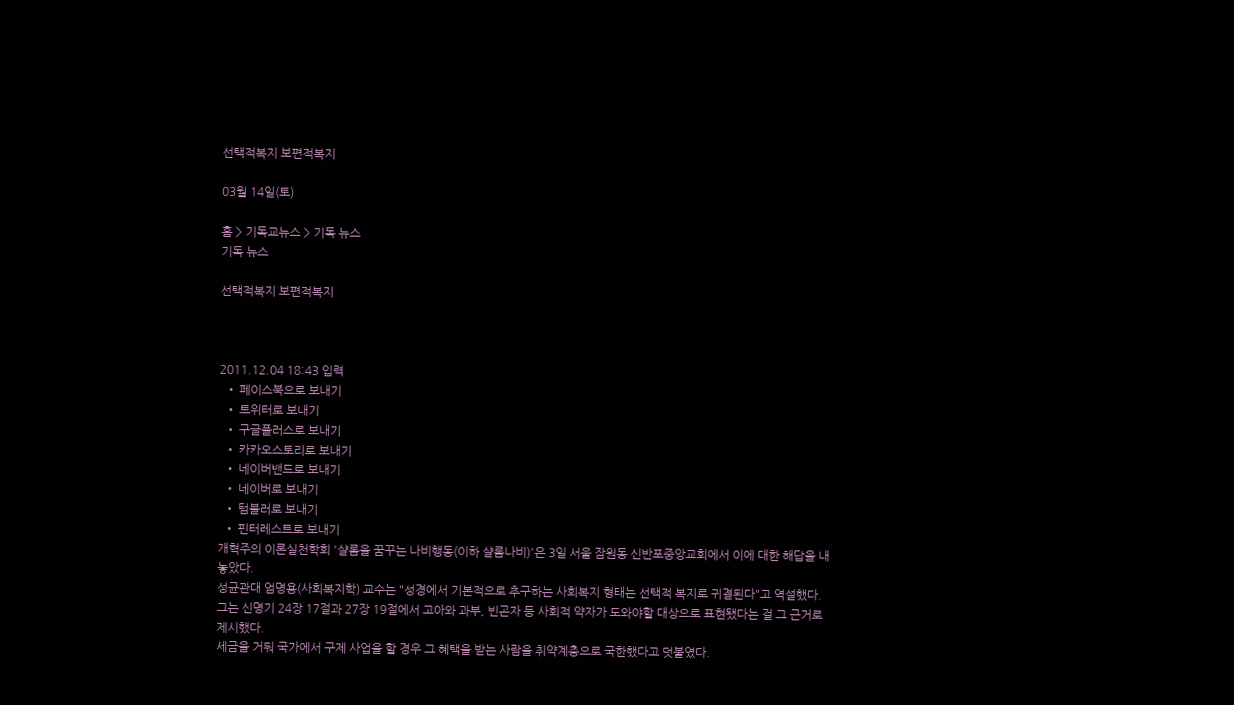선택적복지 보편적복지

03월 14일(토)

홈 > 기독교뉴스 > 기독 뉴스
기독 뉴스

선택적복지 보편적복지



2011.12.04 18:43 입력
  • 페이스북으로 보내기
  • 트위터로 보내기
  • 구글플러스로 보내기
  • 카카오스토리로 보내기
  • 네이버밴드로 보내기
  • 네이버로 보내기
  • 텀블러로 보내기
  • 핀터레스트로 보내기
개혁주의 이론실천학회 '샬롬을 꿈꾸는 나비행동(이하 샬롬나비)'은 3일 서울 잠원동 신반포중앙교회에서 이에 대한 해답을 내놓았다.
성균관대 엄명용(사회복지학) 교수는 "성경에서 기본적으로 추구하는 사회복지 형태는 선택적 복지로 귀결된다"고 역설했다.
그는 신명기 24장 17절과 27장 19절에서 고아와 과부, 빈곤자 등 사회적 약자가 도와야할 대상으로 표현됐다는 걸 그 근거로 제시했다.
세금을 거둬 국가에서 구제 사업을 할 경우 그 혜택을 받는 사람을 취약계층으로 국한했다고 덧붙였다.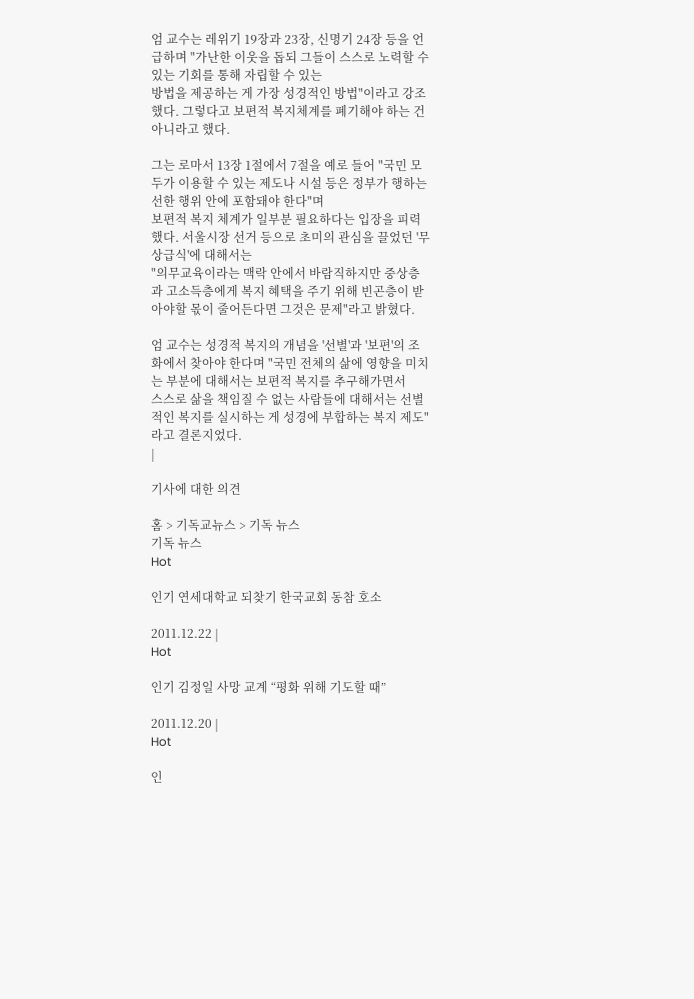엄 교수는 레위기 19장과 23장, 신명기 24장 등을 언급하며 "가난한 이웃을 돕되 그들이 스스로 노력할 수 있는 기회를 통해 자립할 수 있는
방법을 제공하는 게 가장 성경적인 방법"이라고 강조했다. 그렇다고 보편적 복지체계를 폐기해야 하는 건 아니라고 했다.

그는 로마서 13장 1절에서 7절을 예로 들어 "국민 모두가 이용할 수 있는 제도나 시설 등은 정부가 행하는 선한 행위 안에 포함돼야 한다"며
보편적 복지 체계가 일부분 필요하다는 입장을 피력했다. 서울시장 선거 등으로 초미의 관심을 끌었던 '무상급식'에 대해서는
"의무교육이라는 맥락 안에서 바람직하지만 중상층과 고소득층에게 복지 혜택을 주기 위해 빈곤층이 받아야할 몫이 줄어든다면 그것은 문제"라고 밝혔다.

엄 교수는 성경적 복지의 개념을 '선별'과 '보편'의 조화에서 찾아야 한다며 "국민 전체의 삶에 영향을 미치는 부분에 대해서는 보편적 복지를 추구해가면서
스스로 삶을 책임질 수 없는 사람들에 대해서는 선별적인 복지를 실시하는 게 성경에 부합하는 복지 제도"라고 결론지었다.
|

기사에 대한 의견

홈 > 기독교뉴스 > 기독 뉴스
기독 뉴스
Hot

인기 연세대학교 되찾기 한국교회 동참 호소

2011.12.22 |
Hot

인기 김정일 사망 교계 “평화 위해 기도할 때”

2011.12.20 |
Hot

인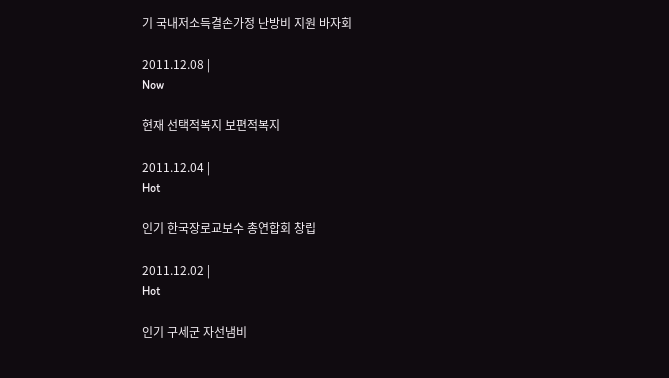기 국내저소득결손가정 난방비 지원 바자회

2011.12.08 |
Now

현재 선택적복지 보편적복지

2011.12.04 |
Hot

인기 한국장로교보수 총연합회 창립

2011.12.02 |
Hot

인기 구세군 자선냄비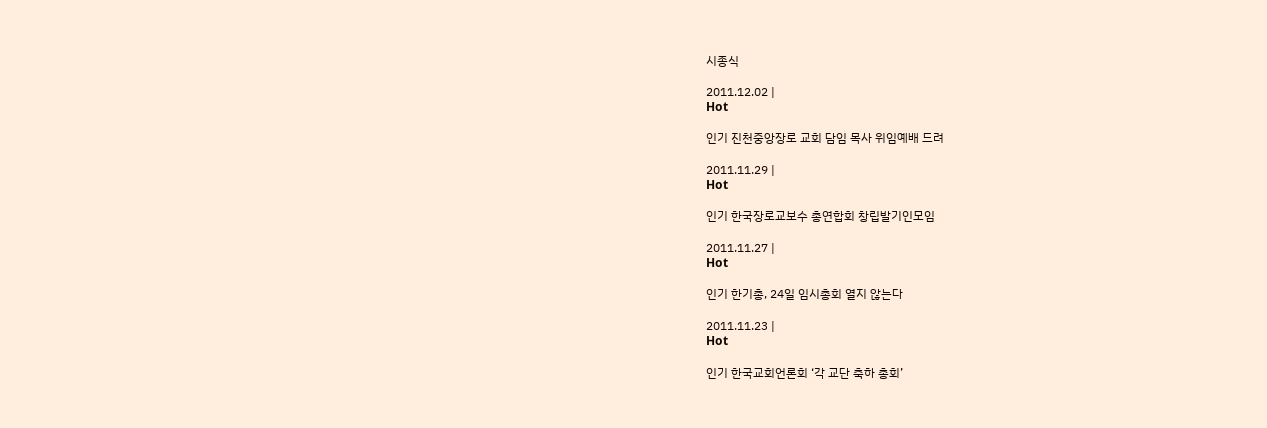시종식

2011.12.02 |
Hot

인기 진천중앙장로 교회 담임 목사 위임예배 드려

2011.11.29 |
Hot

인기 한국장로교보수 총연합회 창립발기인모임

2011.11.27 |
Hot

인기 한기총, 24일 임시총회 열지 않는다

2011.11.23 |
Hot

인기 한국교회언론회 ‘각 교단 축하 총회’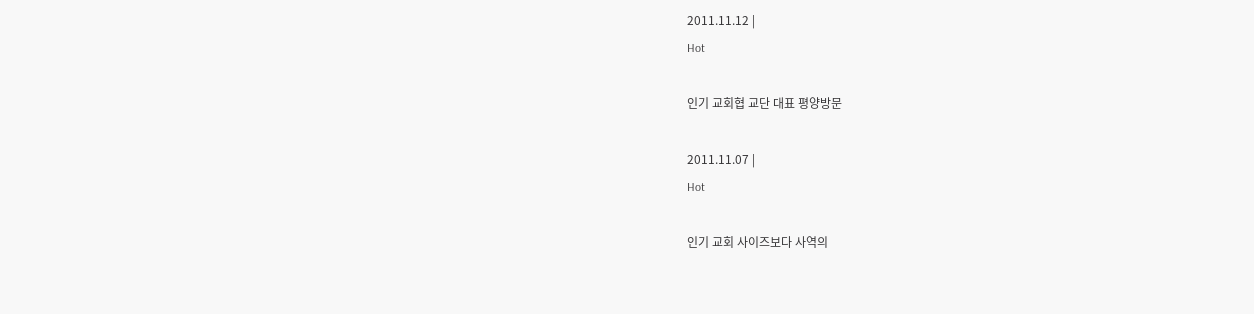2011.11.12 |
Hot

인기 교회협 교단 대표 평양방문

2011.11.07 |
Hot

인기 교회 사이즈보다 사역의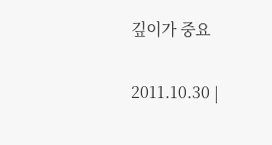깊이가 중요

2011.10.30 |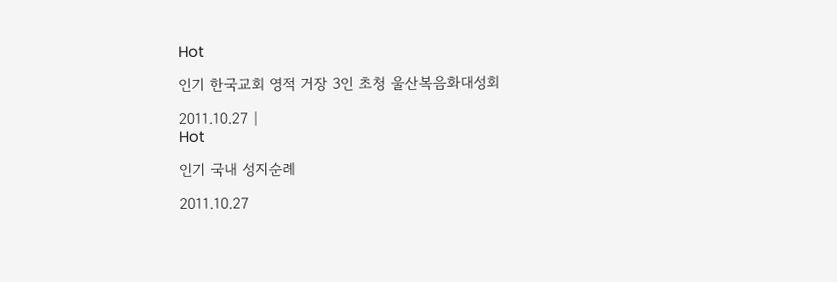Hot

인기 한국교회 영적 거장 3인 초청 울산복음화대성회

2011.10.27 |
Hot

인기 국내 성지순례

2011.10.27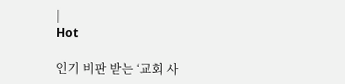|
Hot

인기 비판 받는 ‘교회 사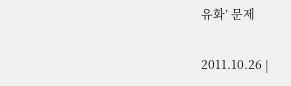유화’ 문제

2011.10.26 |